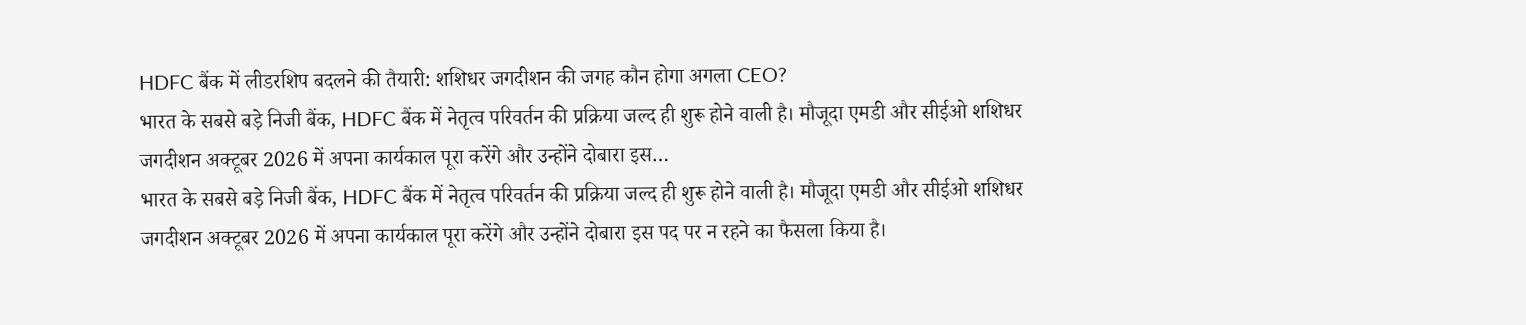HDFC बैंक में लीडरशिप बदलने की तैयारी: शशिधर जगदीशन की जगह कौन होगा अगला CEO?
भारत के सबसे बड़े निजी बैंक, HDFC बैंक में नेतृत्व परिवर्तन की प्रक्रिया जल्द ही शुरू होने वाली है। मौजूदा एमडी और सीईओ शशिधर जगदीशन अक्टूबर 2026 में अपना कार्यकाल पूरा करेंगे और उन्होंने दोबारा इस…
भारत के सबसे बड़े निजी बैंक, HDFC बैंक में नेतृत्व परिवर्तन की प्रक्रिया जल्द ही शुरू होने वाली है। मौजूदा एमडी और सीईओ शशिधर जगदीशन अक्टूबर 2026 में अपना कार्यकाल पूरा करेंगे और उन्होंने दोबारा इस पद पर न रहने का फैसला किया है।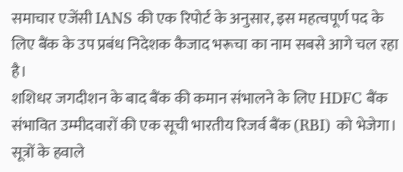समाचार एजेंसी IANS की एक रिपोर्ट के अनुसार, इस महत्वपूर्ण पद के लिए बैंक के उप प्रबंध निदेशक कैजाद भरूचा का नाम सबसे आगे चल रहा है।
शशिधर जगदीशन के बाद बैंक की कमान संभालने के लिए HDFC बैंक संभावित उम्मीदवारों की एक सूची भारतीय रिजर्व बैंक (RBI) को भेजेगा। सूत्रों के हवाले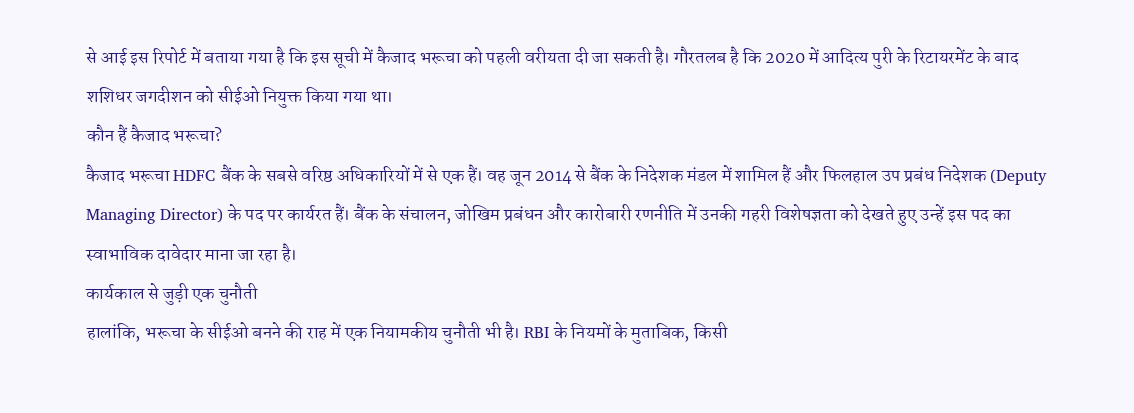से आई इस रिपोर्ट में बताया गया है कि इस सूची में कैजाद भरूचा को पहली वरीयता दी जा सकती है। गौरतलब है कि 2020 में आदित्य पुरी के रिटायरमेंट के बाद शशिधर जगदीशन को सीईओ नियुक्त किया गया था।
कौन हैं कैजाद भरूचा?
कैजाद भरूचा HDFC बैंक के सबसे वरिष्ठ अधिकारियों में से एक हैं। वह जून 2014 से बैंक के निदेशक मंडल में शामिल हैं और फिलहाल उप प्रबंध निदेशक (Deputy Managing Director) के पद पर कार्यरत हैं। बैंक के संचालन, जोखिम प्रबंधन और कारोबारी रणनीति में उनकी गहरी विशेषज्ञता को देखते हुए उन्हें इस पद का स्वाभाविक दावेदार माना जा रहा है।
कार्यकाल से जुड़ी एक चुनौती
हालांकि, भरूचा के सीईओ बनने की राह में एक नियामकीय चुनौती भी है। RBI के नियमों के मुताबिक, किसी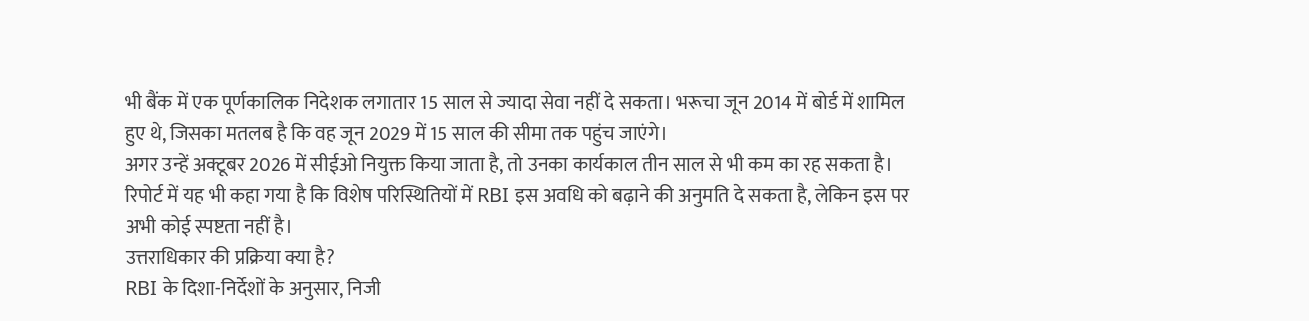भी बैंक में एक पूर्णकालिक निदेशक लगातार 15 साल से ज्यादा सेवा नहीं दे सकता। भरूचा जून 2014 में बोर्ड में शामिल हुए थे, जिसका मतलब है कि वह जून 2029 में 15 साल की सीमा तक पहुंच जाएंगे।
अगर उन्हें अक्टूबर 2026 में सीईओ नियुक्त किया जाता है, तो उनका कार्यकाल तीन साल से भी कम का रह सकता है। रिपोर्ट में यह भी कहा गया है कि विशेष परिस्थितियों में RBI इस अवधि को बढ़ाने की अनुमति दे सकता है, लेकिन इस पर अभी कोई स्पष्टता नहीं है।
उत्तराधिकार की प्रक्रिया क्या है?
RBI के दिशा-निर्देशों के अनुसार, निजी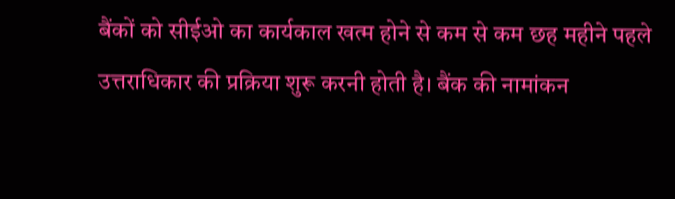बैंकों को सीईओ का कार्यकाल खत्म होने से कम से कम छह महीने पहले उत्तराधिकार की प्रक्रिया शुरू करनी होती है। बैंक की नामांकन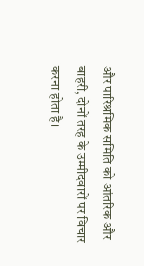और पारिश्रमिक समिति को आंतरिक और बाहरी, दोनों तरह के उम्मीदवारों पर विचार करना होता है।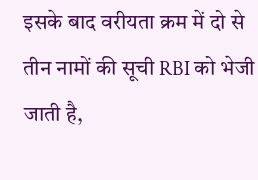इसके बाद वरीयता क्रम में दो से तीन नामों की सूची RBI को भेजी जाती है,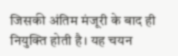जिसकी अंतिम मंजूरी के बाद ही नियुक्ति होती है। यह चयन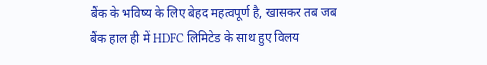बैंक के भविष्य के लिए बेहद महत्वपूर्ण है, खासकर तब जब बैंक हाल ही में HDFC लिमिटेड के साथ हुए विलय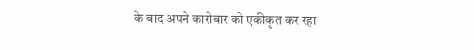के बाद अपने कारोबार को एकीकृत कर रहा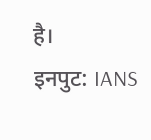है।
इनपुट: IANS